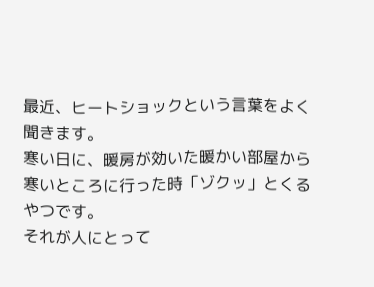最近、ヒートショックという言葉をよく聞きます。
寒い日に、暖房が効いた暖かい部屋から寒いところに行った時「ゾクッ」とくるやつです。
それが人にとって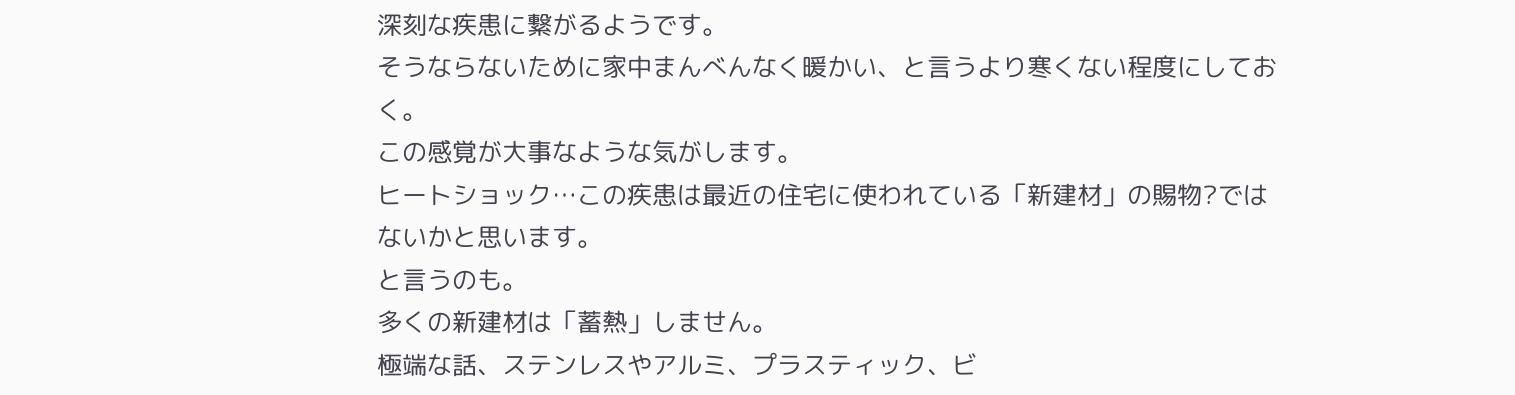深刻な疾患に繋がるようです。
そうならないために家中まんべんなく暖かい、と言うより寒くない程度にしておく。
この感覚が大事なような気がします。
ヒートショック…この疾患は最近の住宅に使われている「新建材」の賜物?ではないかと思います。
と言うのも。
多くの新建材は「蓄熱」しません。
極端な話、ステンレスやアルミ、プラスティック、ビ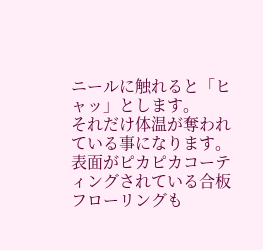ニールに触れると「ヒャッ」とします。
それだけ体温が奪われている事になります。
表面がピカピカコーティングされている合板フローリングも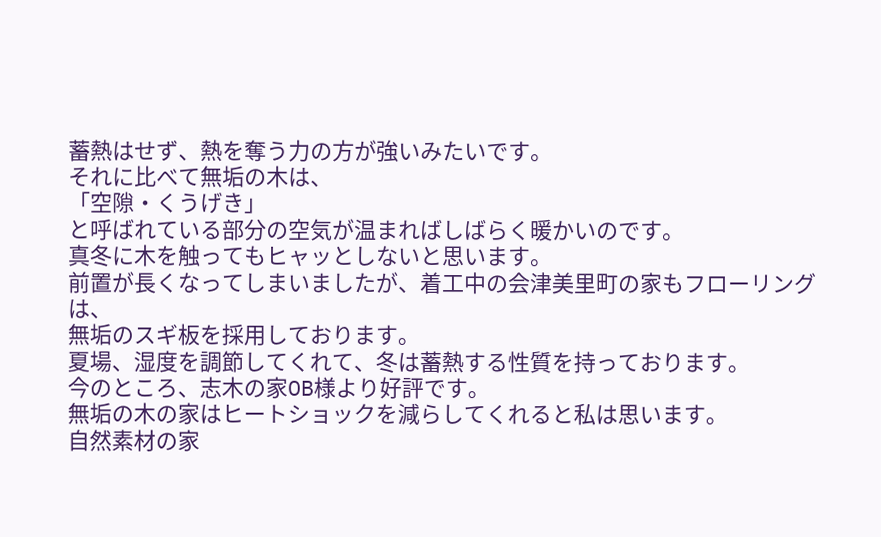蓄熱はせず、熱を奪う力の方が強いみたいです。
それに比べて無垢の木は、
「空隙・くうげき」
と呼ばれている部分の空気が温まればしばらく暖かいのです。
真冬に木を触ってもヒャッとしないと思います。
前置が長くなってしまいましたが、着工中の会津美里町の家もフローリングは、
無垢のスギ板を採用しております。
夏場、湿度を調節してくれて、冬は蓄熱する性質を持っております。
今のところ、志木の家OB様より好評です。
無垢の木の家はヒートショックを減らしてくれると私は思います。
自然素材の家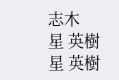志木
星 英樹
星 英樹